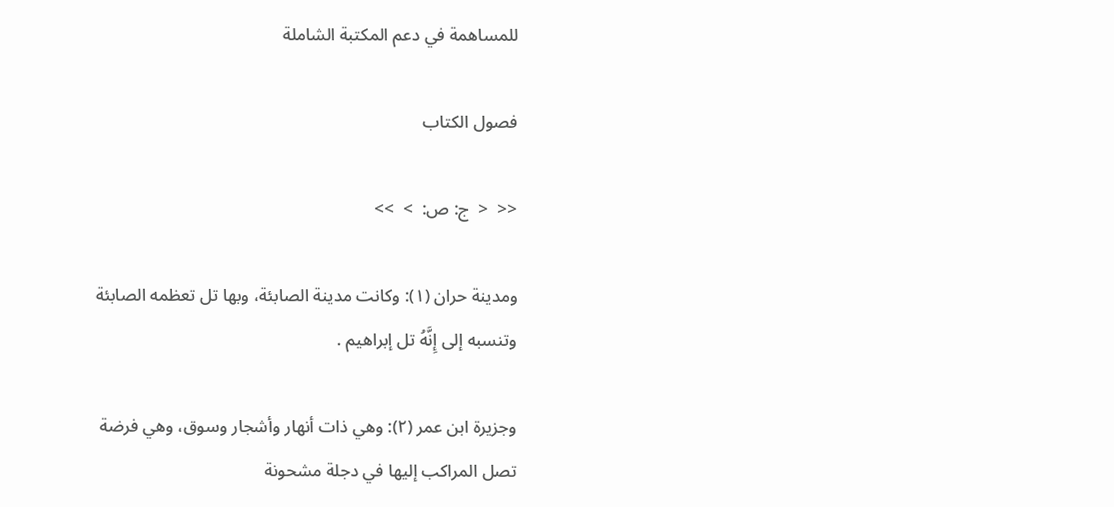للمساهمة في دعم المكتبة الشاملة

فصول الكتاب

<<  <  ج: ص:  >  >>

ومدينة حران (١): وكانت مدينة الصابئة، وبها تل تعظمه الصابئة وتنسبه إلى إِنَّهُ تل إبراهيم .

وجزيرة ابن عمر (٢): وهي ذات أنهار وأشجار وسوق، وهي فرضة تصل المراكب إليها في دجلة مشحونة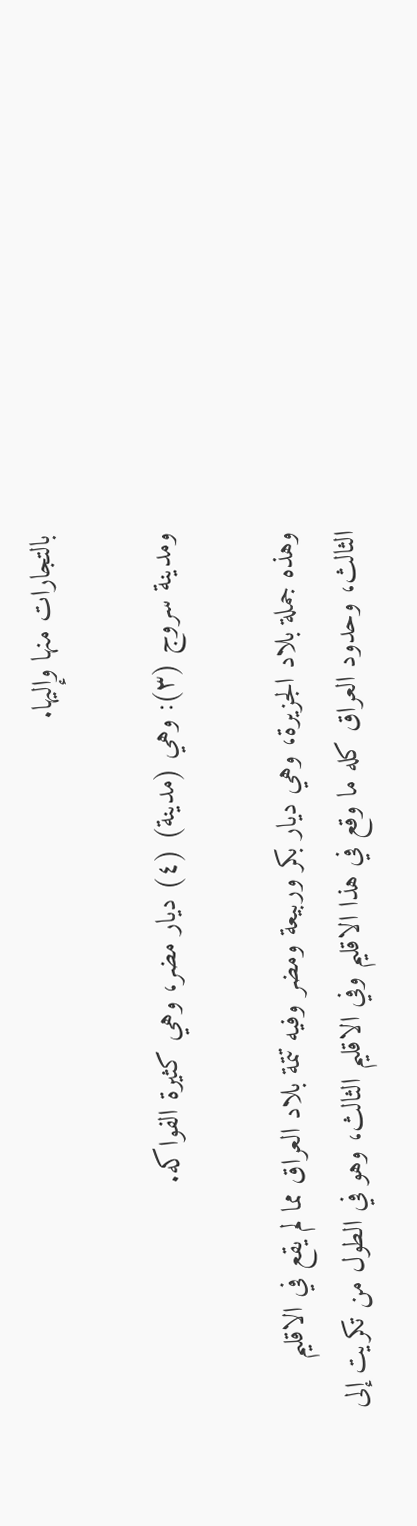بالتجارات منها وإليها.

ومدينة سروج (٣): وهي (مدينة) (٤) ديار مضر، وهي كثيرة الفواكه.

وهذه جملة بلاد الجزيرة، وهي ديار بكر وربيعة ومضر وفيه تتمة بلاد العراق مما لم يقع في الاقليم الثالث، وحدود العراق كله ما وقع في هذا الاقليم وفي الاقليم الثالث، وهو في الطول من تكريت إلى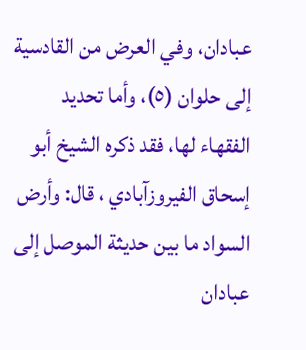عبادان، وفي العرض من القادسية إلى حلوان (٥)، وأما تحديد الفقهاء لها، فقد ذكره الشيخ أبو إسحاق الفيروزآبادي ، قال: وأرض السواد ما بين حديثة الموصل إلى عبادان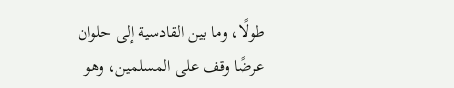طولًا، وما بين القادسية إلى حلوان عرضًا وقف على المسلمين، وهو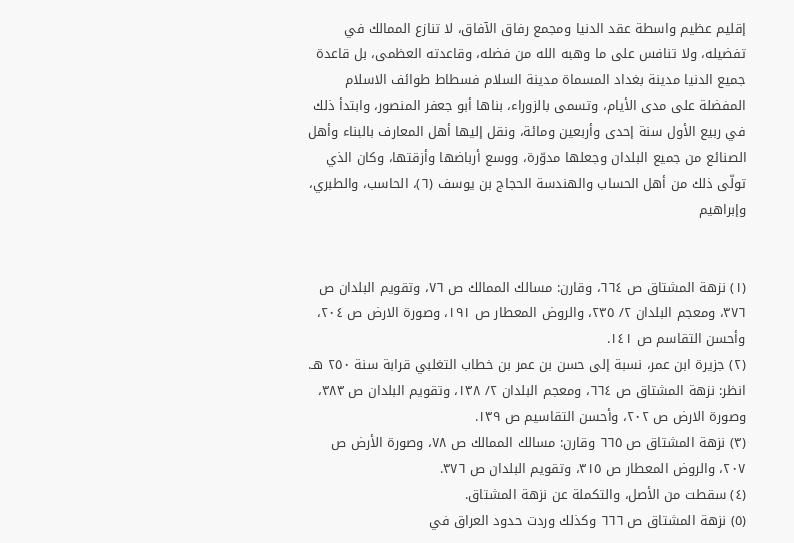إقليم عظيم واسطة عقد الدنيا ومجمع رفاق الآفاق، لا تنازع الممالك في تفضيله، ولا تنافس على ما وهبه الله من فضله، وقاعدته العظمى، بل قاعدة جميع الدنيا مدينة بغداد المسماة مدينة السلام فسطاط طوائف الاسلام المفضلة على مدى الأيام، وتسمى بالزوراء، بناها أبو جعفر المنصور، وابتدأ ذلك في ربيع الأول سنة إحدى وأربعين ومائة، ونقل إليها أهل المعارف بالبناء وأهل الصنائع من جميع البلدان وجعلها مدوّرة، ووسع أرباضها وأزقتها، وكان الذي تولّى ذلك من أهل الحساب والهندسة الحجاج بن يوسف (٦)، الحاسب، والطبري، وإبراهيم


(١) نزهة المشتاق ص ٦٦٤، وقارن: مسالك الممالك ص ٧٦، وتقويم البلدان ص ٣٧٦، ومعجم البلدان ٢/ ٢٣٥، والروض المعطار ص ١٩١، وصورة الارض ص ٢٠٤، وأحسن التقاسم ص ١٤١.
(٢) جزيرة ابن عمر، نسبة إلى حسن بن عمر بن خطاب التغلبي قرابة سنة ٢٥٠ هـ. انظر: نزهة المشتاق ص ٦٦٤، ومعجم البلدان ٢/ ١٣٨، وتقويم البلدان ص ٣٨٣، وصورة الارض ص ٢٠٢، وأحسن التقاسيم ص ١٣٩.
(٣) نزهة المشتاق ص ٦٦٥ وقارن: مسالك الممالك ص ٧٨، وصورة الأرض ص ٢٠٧، والروض المعطار ص ٣١٥، وتقويم البلدان ص ٣٧٦.
(٤) سقطت من الأصل، والتكملة عن نزهة المشتاق.
(٥) نزهة المشتاق ص ٦٦٦ وكذلك وردت حدود العراق في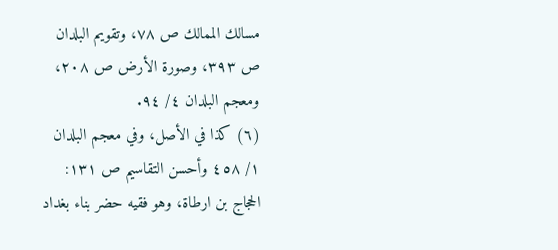مسالك الممالك ص ٧٨، وتقويم البلدان ص ٣٩٣، وصورة الأرض ص ٢٠٨، ومعجم البلدان ٤/ ٩٤.
(٦) كذا في الأصل، وفي معجم البلدان ١/ ٤٥٨ وأحسن التقاسيم ص ١٣١: الحجاج بن ارطاة، وهو فقيه حضر بناء بغداد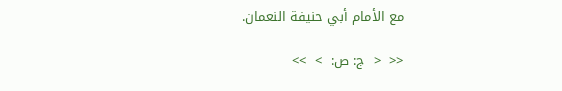مع الأمام أبي حنيفة النعمان.

<<  <  ج: ص:  >  >>